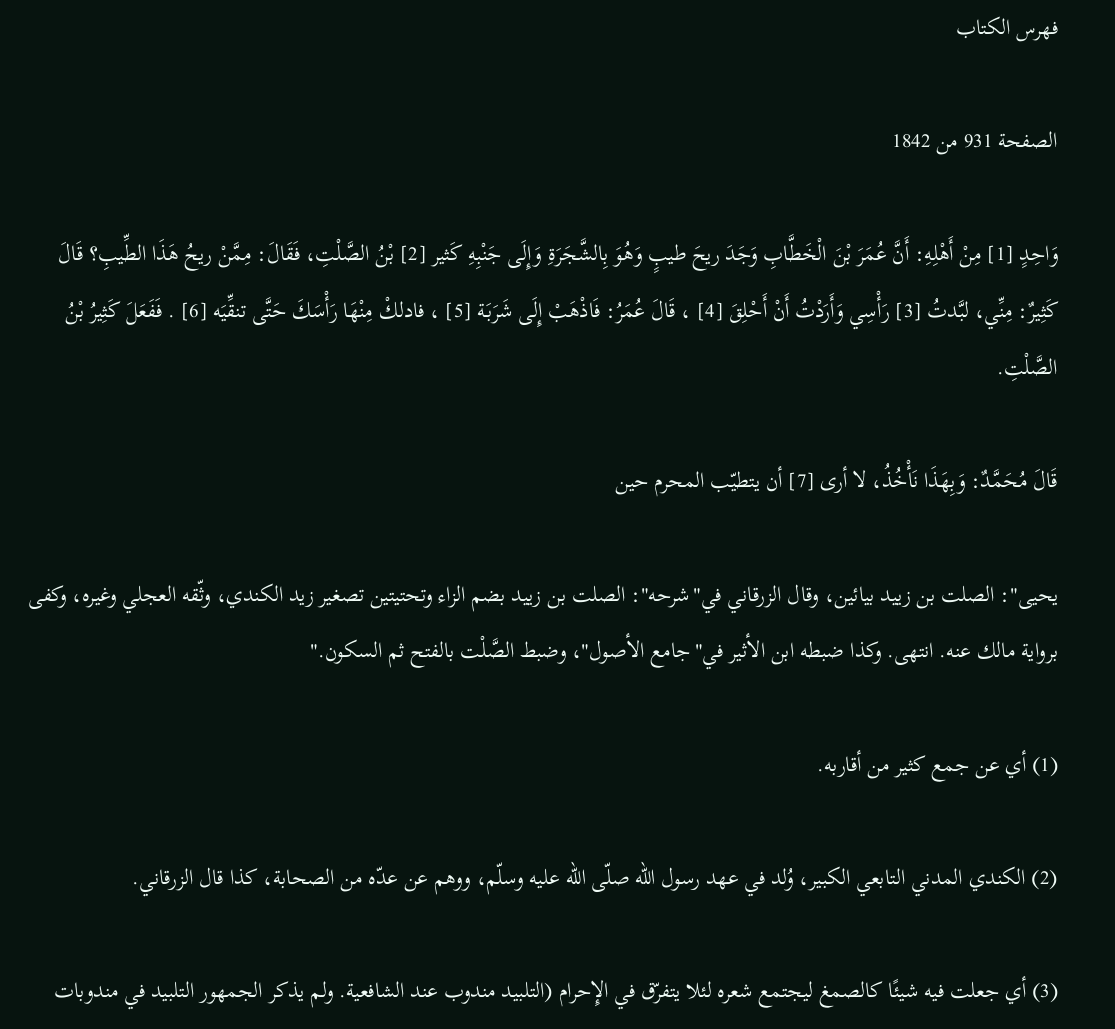فهرس الكتاب

الصفحة 931 من 1842

وَاحِدٍ [1] مِنْ أَهْلِهِ: أَنَّ عُمَرَ بْنَ الْخَطَّابِ وَجَدَ ريحَ طيبٍ وَهُوَ بِالشَّجَرَةِ وَإِلَى جَنْبِهِ كَثير [2] بْنُ الصَّلْتِ، فَقَالَ: مِمَّنْ ريحُ هَذَا الطِّيبِ؟ قَالَ كَثِيرٌ: مِنِّي، لبَّدتُ [3] رَأْسِي وَأَرَدْتُ أَنْ أَحْلِقَ [4] ، قَالَ عُمَرُ: فَاذْهَبْ إِلَى شَرَبَة [5] ، فادلكْ مِنْهَا رَأْسَكَ حَتَّى تنقِّيَه [6] . فَفَعَلَ كَثِيرُ بْنُ الصَّلْتِ.

قَالَ مُحَمَّدٌ: وَبِهَذَا نَأْخُذُ، لا أرى [7] أن يتطيّب المحرم حين

يحيى": الصلت بن زييد بيائين، وقال الزرقاني في"شرحه": الصلت بن زييد بضم الزاء وتحتيتين تصغير زيد الكندي، وثّقه العجلي وغيره، وكفى برواية مالك عنه. انتهى. وكذا ضبطه ابن الأثير في"جامع الأصول"، وضبط الصَّلْت بالفتح ثم السكون."

(1) أي عن جمع كثير من أقاربه.

(2) الكندي المدني التابعي الكبير، وُلد في عهد رسول الله صلّى الله عليه وسلّم، ووهم عن عدّه من الصحابة، كذا قال الزرقاني.

(3) أي جعلت فيه شيئًا كالصمغ ليجتمع شعره لئلا يتفرّق في الإِحرام (التلبيد مندوب عند الشافعية. ولم يذكر الجمهور التلبيد في مندوبات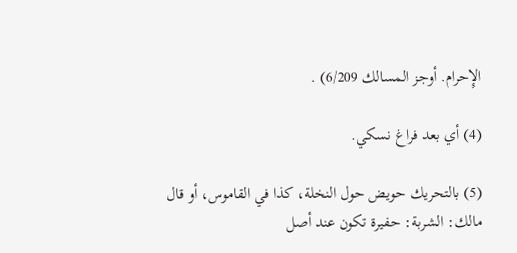الإِحرام. أوجز المسالك 6/209) .

(4) أي بعد فراغ نسكي.

(5) بالتحريك حويض حول النخلة، كذا في القاموس، أو قال مالك: الشربة: حفيرة تكون عند أصل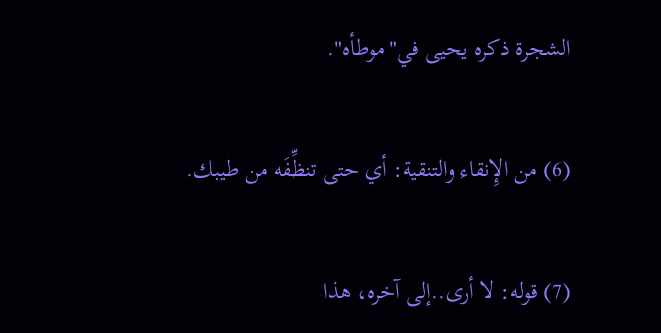الشجرة ذكره يحيى في"موطأه".

(6) من الإِنقاء والتنقية: أي حتى تنظِّفَه من طيبك.

(7) قوله: لا أرى..إلى آخره، هذا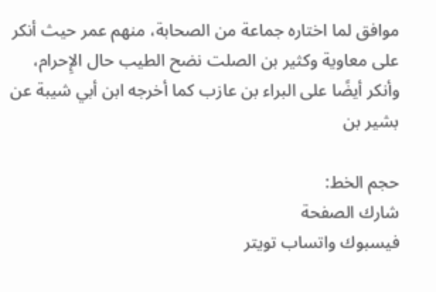موافق لما اختاره جماعة من الصحابة، منهم عمر حيث أنكر على معاوية وكثير بن الصلت نضح الطيب حال الإِحرام، وأنكر أيضًا على البراء بن عازب كما أخرجه ابن أبي شيبة عن بشير بن

حجم الخط:
شارك الصفحة
فيسبوك واتساب تويتر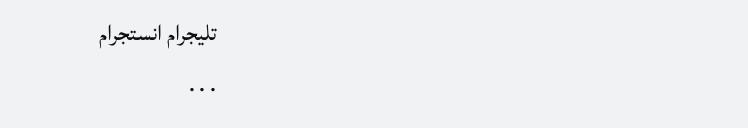تليجرام انستجرام
. . .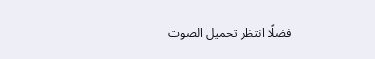فضلًا انتظر تحميل الصوت